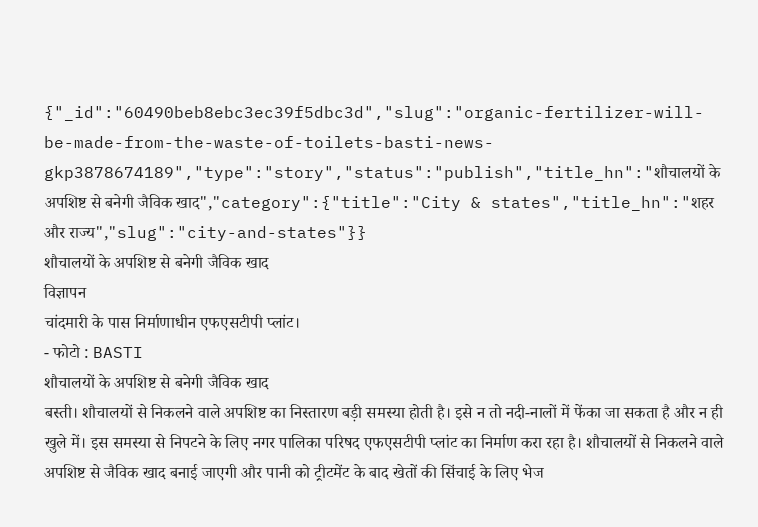{"_id":"60490beb8ebc3ec39f5dbc3d","slug":"organic-fertilizer-will-be-made-from-the-waste-of-toilets-basti-news-gkp3878674189","type":"story","status":"publish","title_hn":"शौचालयों के अपशिष्ट से बनेगी जैविक खाद","category":{"title":"City & states","title_hn":"शहर और राज्य","slug":"city-and-states"}}
शौचालयों के अपशिष्ट से बनेगी जैविक खाद
विज्ञापन
चांदमारी के पास निर्माणाधीन एफएसटीपी प्लांट।
- फोटो : BASTI
शौचालयों के अपशिष्ट से बनेगी जैविक खाद
बस्ती। शौचालयों से निकलने वाले अपशिष्ट का निस्तारण बड़ी समस्या होती है। इसे न तो नदी-नालों में फेंका जा सकता है और न ही खुले में। इस समस्या से निपटने के लिए नगर पालिका परिषद एफएसटीपी प्लांट का निर्माण करा रहा है। शौचालयों से निकलने वाले अपशिष्ट से जैविक खाद बनाई जाएगी और पानी को ट्रीटमेंट के बाद खेतों की सिंचाई के लिए भेज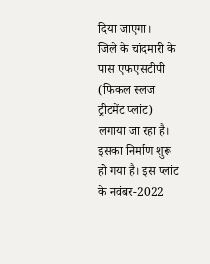दिया जाएगा।
जिले के चांदमारी के पास एफएसटीपी (फिकल स्लज ट्रीटमेंट प्लांट) लगाया जा रहा है। इसका निर्माण शुरू हो गया है। इस प्लांट के नवंबर-2022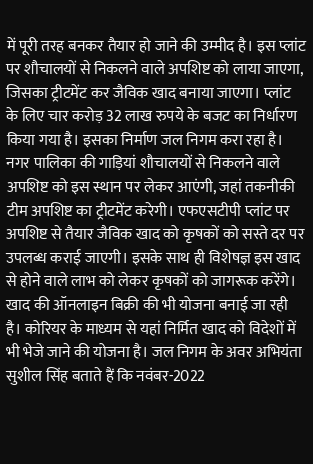में पूरी तरह बनकर तैयार हो जाने की उम्मीद है। इस प्लांट पर शौचालयों से निकलने वाले अपशिष्ट को लाया जाएगा, जिसका ट्रीटमेंट कर जैविक खाद बनाया जाएगा। प्लांट के लिए चार करोड़ 32 लाख रुपये के बजट का निर्धारण किया गया है। इसका निर्माण जल निगम करा रहा है। नगर पालिका की गाड़ियां शौचालयों से निकलने वाले अपशिष्ट को इस स्थान पर लेकर आएंगी, जहां तकनीकी टीम अपशिष्ट का ट्रीटमेंट करेगी। एफएसटीपी प्लांट पर अपशिष्ट से तैयार जैविक खाद को कृषकों को सस्ते दर पर उपलब्ध कराई जाएगी। इसके साथ ही विशेषज्ञ इस खाद से होने वाले लाभ को लेकर कृषकों को जागरूक करेंगे। खाद की ऑनलाइन बिक्री की भी योजना बनाई जा रही है। कोरियर के माध्यम से यहां निर्मित खाद को विदेशों में भी भेजे जाने की योजना है। जल निगम के अवर अभियंता सुशील सिंह बताते हैं कि नवंबर-2022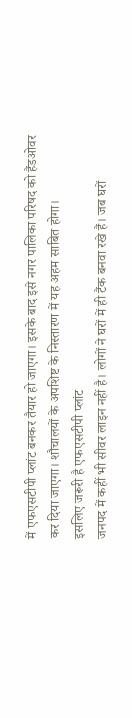में एफएसटीपी प्लांट बनकर तैयार हो जाएगा। इसके बाद इसे नगर पालिका परिषद को हैंडओवर कर दिया जाएगा। शौचालयों के अपशिष्ट के निस्तारण में यह अहम साबित होगा।
इसलिए जरूरी है एफएसटीपी प्लांट
जनपद में कहीं भी सीवर लाइन नहीं है। लोगों ने घरों में ही टैंक बनवा रखे हैं। जब घरों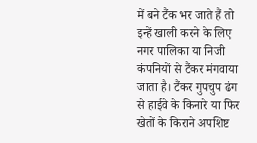में बने टैंक भर जाते हैं तो इन्हें खाली करने के लिए नगर पालिका या निजी कंपनियों से टैंकर मंगवाया जाता है। टैंकर गुपचुप ढंग से हाईवे के किनारे या फिर खेतों के किराने अपशिष्ट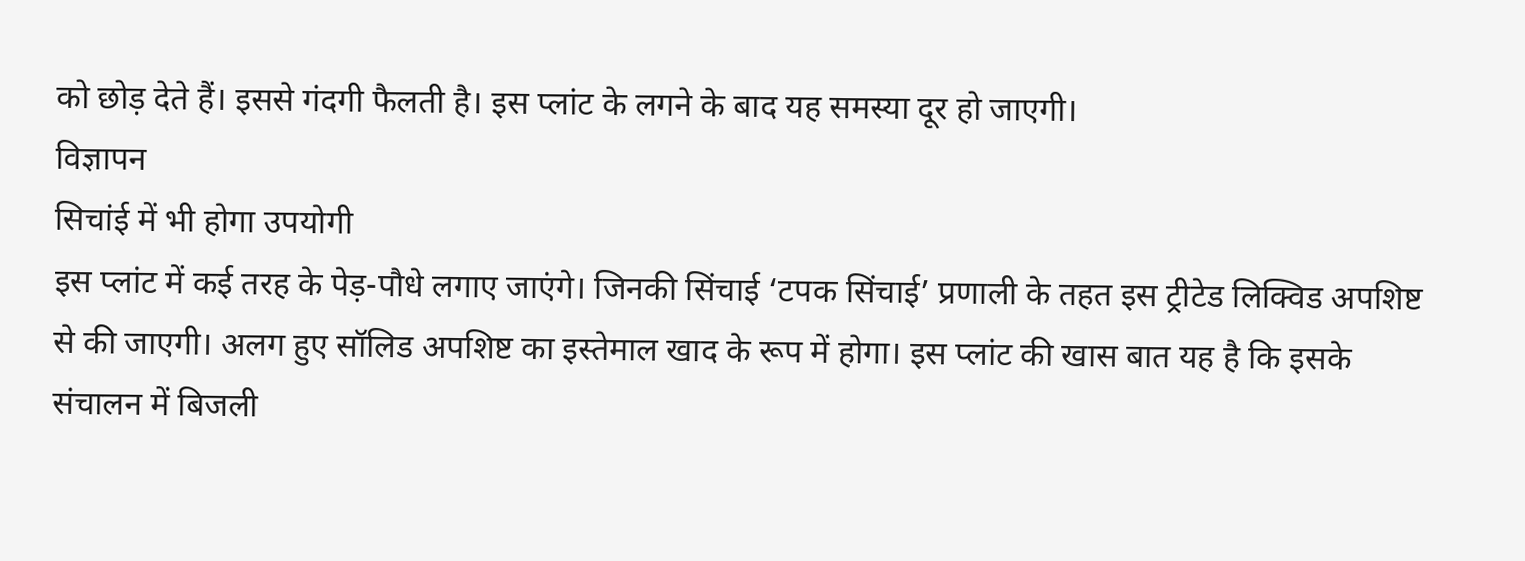को छोड़ देते हैं। इससे गंदगी फैलती है। इस प्लांट के लगने के बाद यह समस्या दूर हो जाएगी।
विज्ञापन
सिचांई में भी होगा उपयोगी
इस प्लांट में कई तरह के पेड़-पौधे लगाए जाएंगे। जिनकी सिंचाई ‘टपक सिंचाई’ प्रणाली के तहत इस ट्रीटेड लिक्विड अपशिष्ट से की जाएगी। अलग हुए सॉलिड अपशिष्ट का इस्तेमाल खाद के रूप में होगा। इस प्लांट की खास बात यह है कि इसके संचालन में बिजली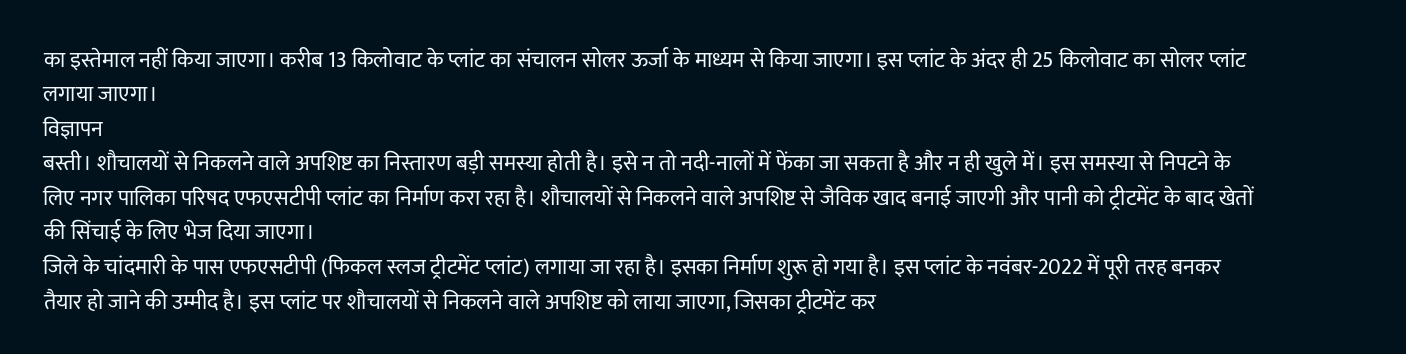का इस्तेमाल नहीं किया जाएगा। करीब 13 किलोवाट के प्लांट का संचालन सोलर ऊर्जा के माध्यम से किया जाएगा। इस प्लांट के अंदर ही 25 किलोवाट का सोलर प्लांट लगाया जाएगा।
विज्ञापन
बस्ती। शौचालयों से निकलने वाले अपशिष्ट का निस्तारण बड़ी समस्या होती है। इसे न तो नदी-नालों में फेंका जा सकता है और न ही खुले में। इस समस्या से निपटने के लिए नगर पालिका परिषद एफएसटीपी प्लांट का निर्माण करा रहा है। शौचालयों से निकलने वाले अपशिष्ट से जैविक खाद बनाई जाएगी और पानी को ट्रीटमेंट के बाद खेतों की सिंचाई के लिए भेज दिया जाएगा।
जिले के चांदमारी के पास एफएसटीपी (फिकल स्लज ट्रीटमेंट प्लांट) लगाया जा रहा है। इसका निर्माण शुरू हो गया है। इस प्लांट के नवंबर-2022 में पूरी तरह बनकर तैयार हो जाने की उम्मीद है। इस प्लांट पर शौचालयों से निकलने वाले अपशिष्ट को लाया जाएगा, जिसका ट्रीटमेंट कर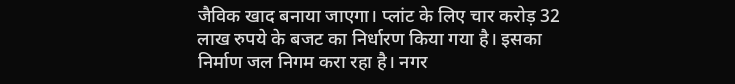जैविक खाद बनाया जाएगा। प्लांट के लिए चार करोड़ 32 लाख रुपये के बजट का निर्धारण किया गया है। इसका निर्माण जल निगम करा रहा है। नगर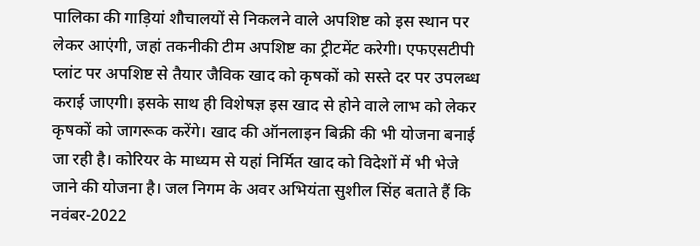पालिका की गाड़ियां शौचालयों से निकलने वाले अपशिष्ट को इस स्थान पर लेकर आएंगी, जहां तकनीकी टीम अपशिष्ट का ट्रीटमेंट करेगी। एफएसटीपी प्लांट पर अपशिष्ट से तैयार जैविक खाद को कृषकों को सस्ते दर पर उपलब्ध कराई जाएगी। इसके साथ ही विशेषज्ञ इस खाद से होने वाले लाभ को लेकर कृषकों को जागरूक करेंगे। खाद की ऑनलाइन बिक्री की भी योजना बनाई जा रही है। कोरियर के माध्यम से यहां निर्मित खाद को विदेशों में भी भेजे जाने की योजना है। जल निगम के अवर अभियंता सुशील सिंह बताते हैं कि नवंबर-2022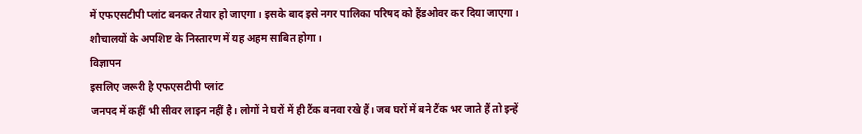में एफएसटीपी प्लांट बनकर तैयार हो जाएगा। इसके बाद इसे नगर पालिका परिषद को हैंडओवर कर दिया जाएगा। शौचालयों के अपशिष्ट के निस्तारण में यह अहम साबित होगा।
विज्ञापन
इसलिए जरूरी है एफएसटीपी प्लांट
जनपद में कहीं भी सीवर लाइन नहीं है। लोगों ने घरों में ही टैंक बनवा रखे हैं। जब घरों में बने टैंक भर जाते हैं तो इन्हें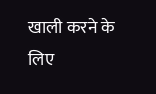खाली करने के लिए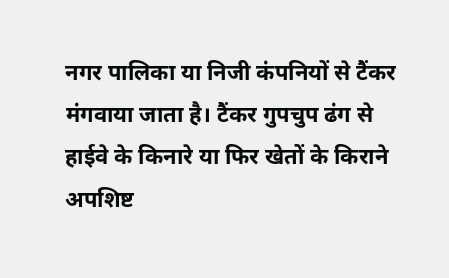नगर पालिका या निजी कंपनियों से टैंकर मंगवाया जाता है। टैंकर गुपचुप ढंग से हाईवे के किनारे या फिर खेतों के किराने अपशिष्ट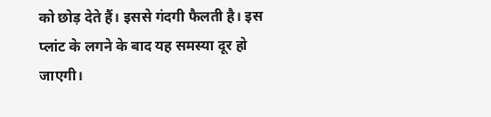को छोड़ देते हैं। इससे गंदगी फैलती है। इस प्लांट के लगने के बाद यह समस्या दूर हो जाएगी।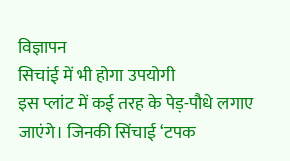विज्ञापन
सिचांई में भी होगा उपयोगी
इस प्लांट में कई तरह के पेड़-पौधे लगाए जाएंगे। जिनकी सिंचाई ‘टपक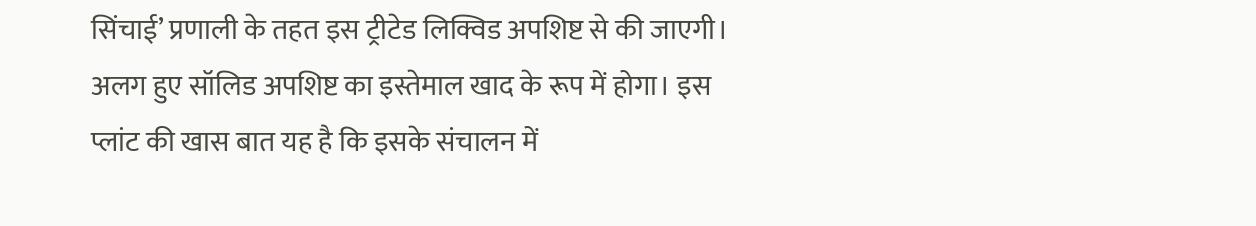सिंचाई’ प्रणाली के तहत इस ट्रीटेड लिक्विड अपशिष्ट से की जाएगी। अलग हुए सॉलिड अपशिष्ट का इस्तेमाल खाद के रूप में होगा। इस प्लांट की खास बात यह है कि इसके संचालन में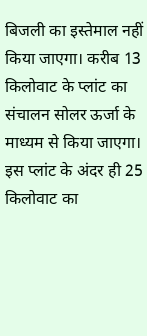बिजली का इस्तेमाल नहीं किया जाएगा। करीब 13 किलोवाट के प्लांट का संचालन सोलर ऊर्जा के माध्यम से किया जाएगा। इस प्लांट के अंदर ही 25 किलोवाट का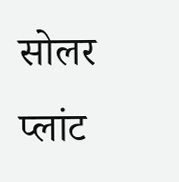सोलर प्लांट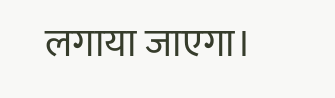लगाया जाएगा।